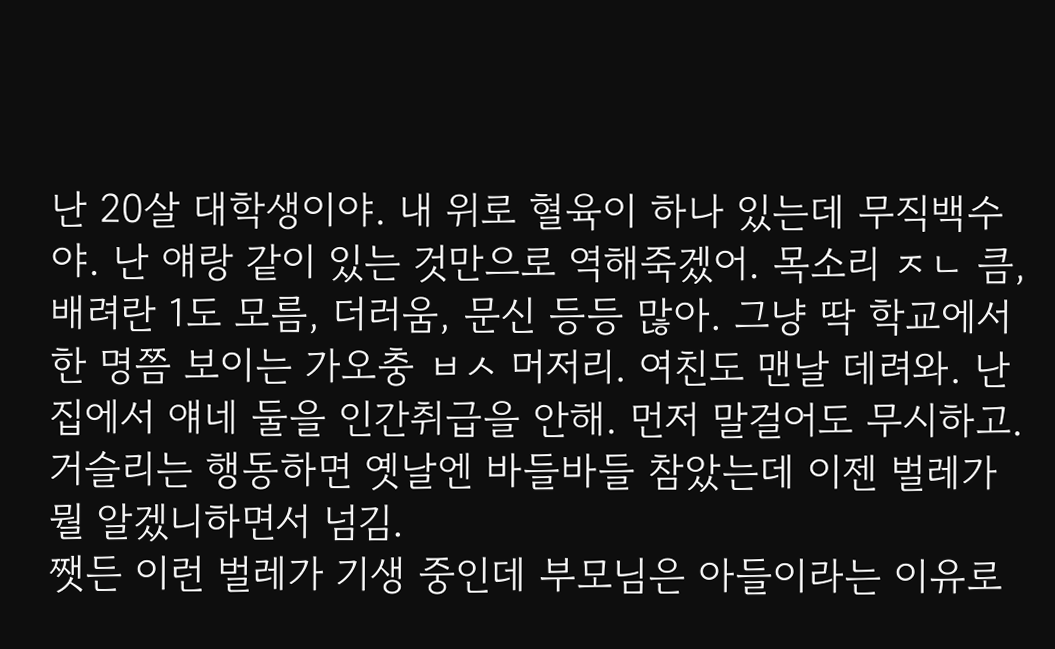난 20살 대학생이야. 내 위로 혈육이 하나 있는데 무직백수야. 난 얘랑 같이 있는 것만으로 역해죽겠어. 목소리 ㅈㄴ 큼, 배려란 1도 모름, 더러움, 문신 등등 많아. 그냥 딱 학교에서 한 명쯤 보이는 가오충 ㅂㅅ 머저리. 여친도 맨날 데려와. 난 집에서 얘네 둘을 인간취급을 안해. 먼저 말걸어도 무시하고. 거슬리는 행동하면 옛날엔 바들바들 참았는데 이젠 벌레가 뭘 알겠니하면서 넘김.
쨋든 이런 벌레가 기생 중인데 부모님은 아들이라는 이유로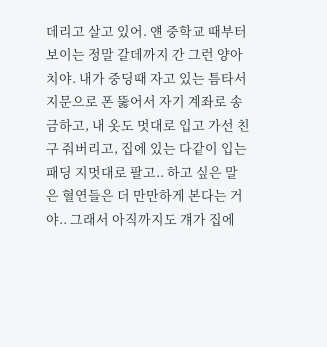데리고 살고 있어. 얜 중학교 때부터 보이는 정말 갈데까지 간 그런 양아치야. 내가 중딩때 자고 있는 틈타서 지문으로 폰 뚫어서 자기 계좌로 송금하고, 내 옷도 멋대로 입고 가선 친구 줘버리고, 집에 있는 다같이 입는 패딩 지멋대로 팔고.. 하고 싶은 말은 혈연들은 더 만만하게 본다는 거야.. 그래서 아직까지도 걔가 집에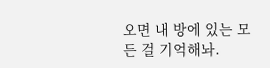오면 내 방에 있는 모든 걸 기억해놔.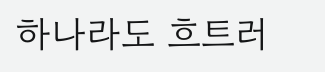하나라도 흐트러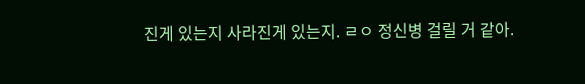진게 있는지 사라진게 있는지. ㄹㅇ 정신병 걸릴 거 같아.